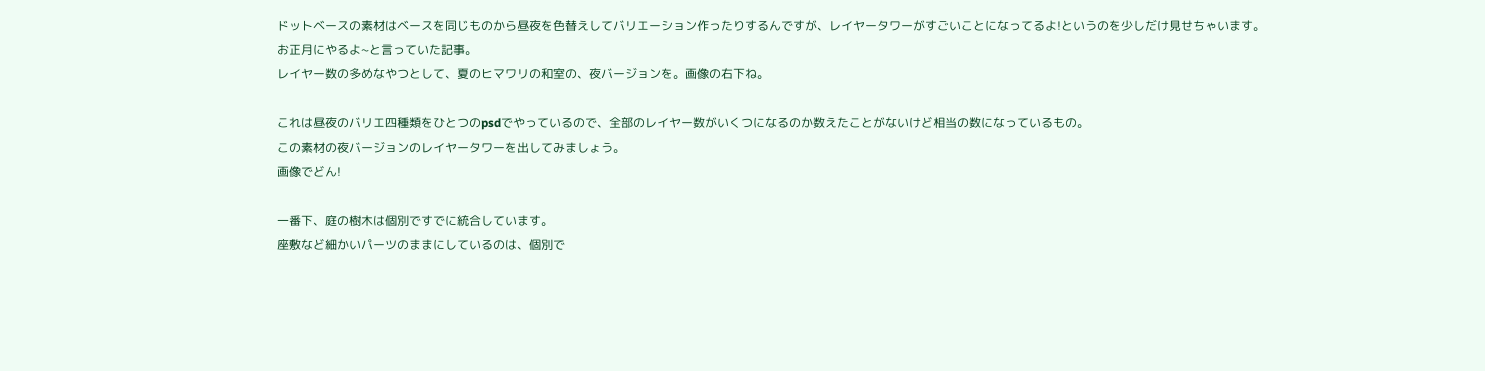ドットベースの素材はベースを同じものから昼夜を色替えしてバリエーション作ったりするんですが、レイヤータワーがすごいことになってるよ!というのを少しだけ見せちゃいます。
お正月にやるよ~と言っていた記事。
レイヤー数の多めなやつとして、夏のヒマワリの和室の、夜バージョンを。画像の右下ね。

これは昼夜のバリエ四種類をひとつのpsdでやっているので、全部のレイヤー数がいくつになるのか数えたことがないけど相当の数になっているもの。
この素材の夜バージョンのレイヤータワーを出してみましょう。
画像でどん!

一番下、庭の樹木は個別ですでに統合しています。
座敷など細かいパーツのままにしているのは、個別で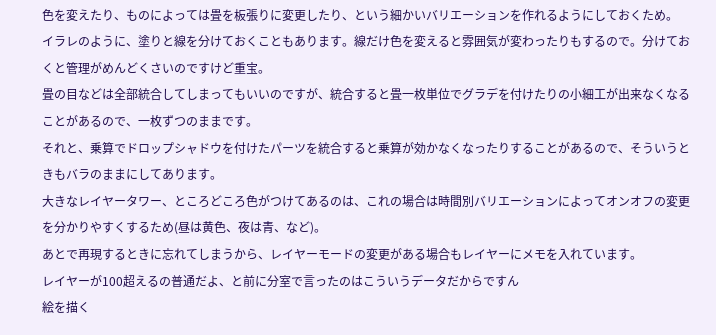色を変えたり、ものによっては畳を板張りに変更したり、という細かいバリエーションを作れるようにしておくため。
イラレのように、塗りと線を分けておくこともあります。線だけ色を変えると雰囲気が変わったりもするので。分けておくと管理がめんどくさいのですけど重宝。
畳の目などは全部統合してしまってもいいのですが、統合すると畳一枚単位でグラデを付けたりの小細工が出来なくなることがあるので、一枚ずつのままです。
それと、乗算でドロップシャドウを付けたパーツを統合すると乗算が効かなくなったりすることがあるので、そういうときもバラのままにしてあります。
大きなレイヤータワー、ところどころ色がつけてあるのは、これの場合は時間別バリエーションによってオンオフの変更を分かりやすくするため(昼は黄色、夜は青、など)。
あとで再現するときに忘れてしまうから、レイヤーモードの変更がある場合もレイヤーにメモを入れています。
レイヤーが100超えるの普通だよ、と前に分室で言ったのはこういうデータだからですん
絵を描く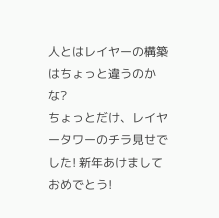人とはレイヤーの構築はちょっと違うのかな?
ちょっとだけ、レイヤータワーのチラ見せでした! 新年あけましておめでとう!